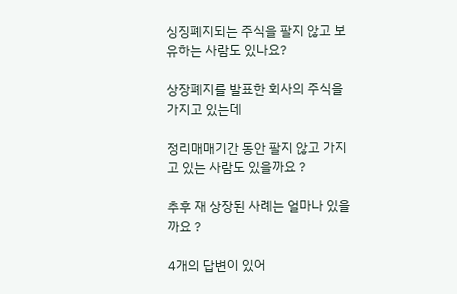싱징폐지되는 주식을 팔지 않고 보유하는 사람도 있나요?

상장폐지를 발표한 회사의 주식을 가지고 있는데

정리매매기간 동안 팔지 않고 가지고 있는 사람도 있을까요 ?

추후 재 상장된 사례는 얼마나 있을까요 ?

4개의 답변이 있어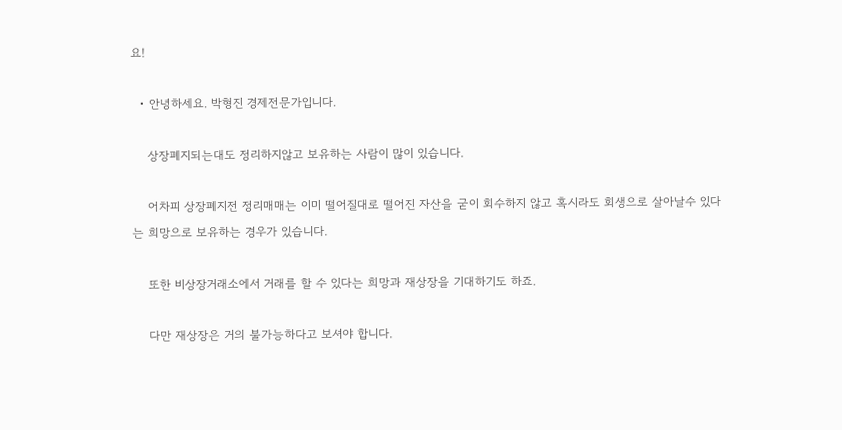요!

  • 안녕하세요. 박형진 경제전문가입니다.

    상장폐지되는대도 정리하지않고 보유하는 사람이 많이 있습니다.

    어차피 상장폐지전 정리매매는 이미 떨어질대로 떨어진 자산을 굳이 회수하지 않고 혹시라도 회생으로 살아날수 있다는 희망으로 보유하는 경우가 있습니다.

    또한 비상장거래소에서 거래를 할 수 있다는 희망과 재상장을 기대하기도 하죠.

    다만 재상장은 거의 불가능하다고 보셔야 합니다.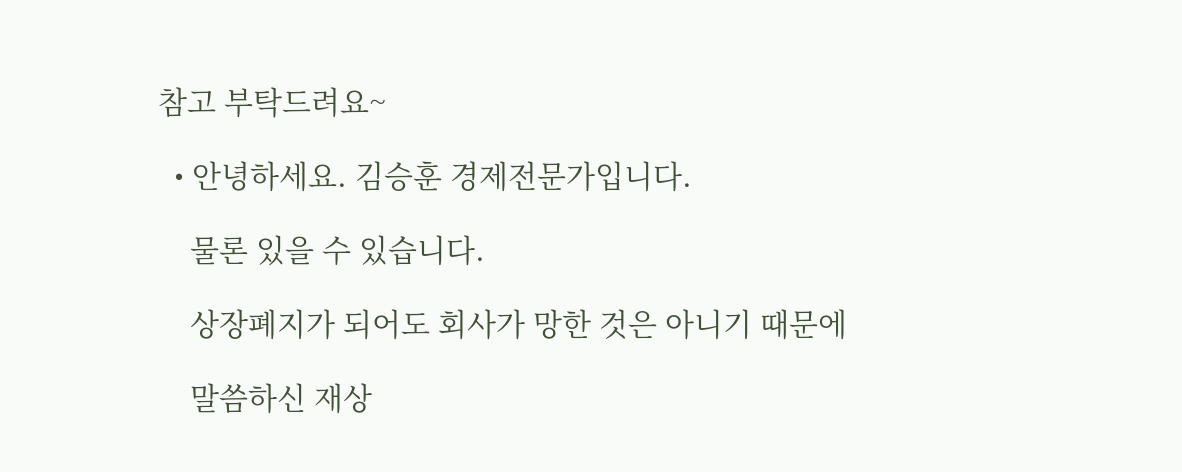참고 부탁드려요~

  • 안녕하세요. 김승훈 경제전문가입니다.

    물론 있을 수 있습니다.

    상장폐지가 되어도 회사가 망한 것은 아니기 때문에

    말씀하신 재상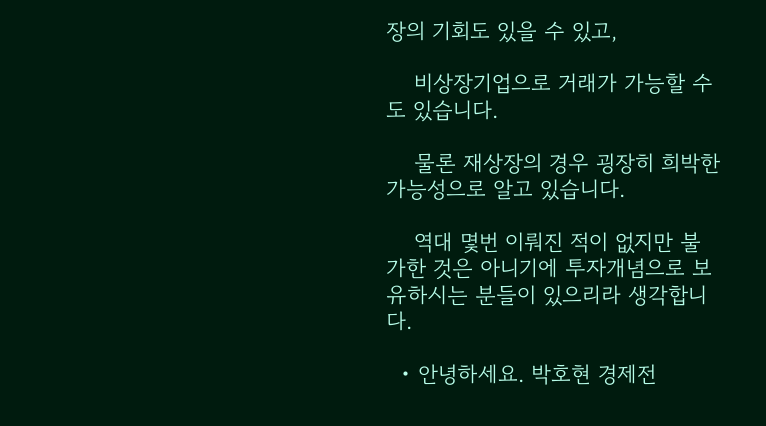장의 기회도 있을 수 있고,

    비상장기업으로 거래가 가능할 수도 있습니다.

    물론 재상장의 경우 굉장히 희박한 가능성으로 알고 있습니다.

    역대 몇번 이뤄진 적이 없지만 불가한 것은 아니기에 투자개념으로 보유하시는 분들이 있으리라 생각합니다.

  • 안녕하세요. 박호현 경제전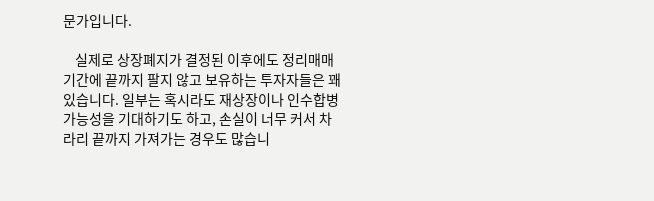문가입니다.

    실제로 상장폐지가 결정된 이후에도 정리매매 기간에 끝까지 팔지 않고 보유하는 투자자들은 꽤 있습니다. 일부는 혹시라도 재상장이나 인수합병 가능성을 기대하기도 하고, 손실이 너무 커서 차라리 끝까지 가져가는 경우도 많습니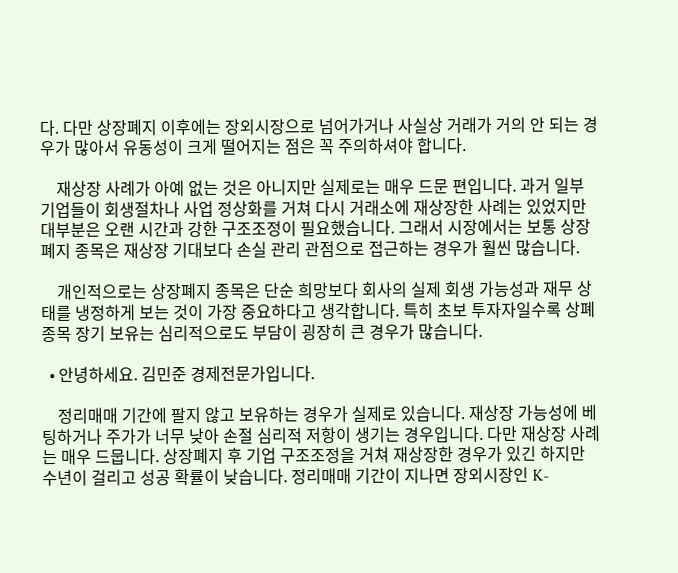다. 다만 상장폐지 이후에는 장외시장으로 넘어가거나 사실상 거래가 거의 안 되는 경우가 많아서 유동성이 크게 떨어지는 점은 꼭 주의하셔야 합니다.

    재상장 사례가 아예 없는 것은 아니지만 실제로는 매우 드문 편입니다. 과거 일부 기업들이 회생절차나 사업 정상화를 거쳐 다시 거래소에 재상장한 사례는 있었지만 대부분은 오랜 시간과 강한 구조조정이 필요했습니다. 그래서 시장에서는 보통 상장폐지 종목은 재상장 기대보다 손실 관리 관점으로 접근하는 경우가 훨씬 많습니다.

    개인적으로는 상장폐지 종목은 단순 희망보다 회사의 실제 회생 가능성과 재무 상태를 냉정하게 보는 것이 가장 중요하다고 생각합니다. 특히 초보 투자자일수록 상폐 종목 장기 보유는 심리적으로도 부담이 굉장히 큰 경우가 많습니다.

  • 안녕하세요. 김민준 경제전문가입니다.

    정리매매 기간에 팔지 않고 보유하는 경우가 실제로 있습니다. 재상장 가능성에 베팅하거나 주가가 너무 낮아 손절 심리적 저항이 생기는 경우입니다. 다만 재상장 사례는 매우 드뭅니다. 상장폐지 후 기업 구조조정을 거쳐 재상장한 경우가 있긴 하지만 수년이 걸리고 성공 확률이 낮습니다. 정리매매 기간이 지나면 장외시장인 K-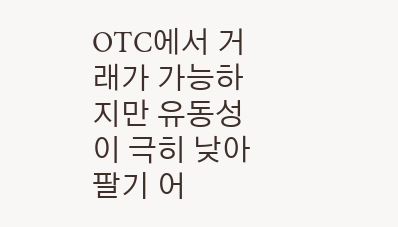OTC에서 거래가 가능하지만 유동성이 극히 낮아 팔기 어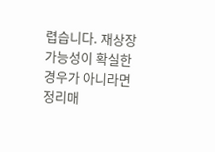렵습니다. 재상장 가능성이 확실한 경우가 아니라면 정리매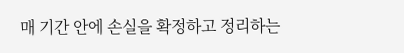매 기간 안에 손실을 확정하고 정리하는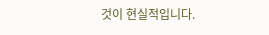것이 현실적입니다.